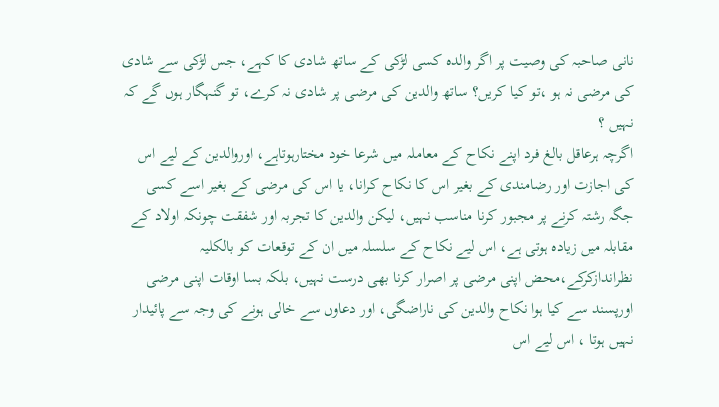نانی صاحبہ کی وصیت پر اگر والدہ کسی لڑکی کے ساتھ شادی کا کہے، جس لڑکی سے شادی کی مرضی نہ ہو ،تو کیا کریں؟ ساتھ والدین کی مرضی پر شادی نہ کرے، تو گنہگار ہوں گے کہ نہیں ؟
اگرچہ ہرعاقل بالغ فرد اپنے نکاح کے معاملہ میں شرعا خود مختارہوتاہے، اوروالدین کے لیے اس کی اجازت اور رضامندی کے بغیر اس کا نکاح کرانا، یا اس کی مرضی کے بغیر اسے کسی جگہ رشتہ کرنے پر مجبور کرنا مناسب نہیں، لیکن والدین کا تجربہ اور شفقت چونکہ اولاد کے مقابلہ میں زیادہ ہوتی ہے، اس لیے نکاح کے سلسلہ میں ان کے توقعات کو بالکلیہ نظراندازکرکے،محض اپنی مرضی پر اصرار کرنا بھی درست نہیں، بلکہ بسا اوقات اپنی مرضی اورپسند سے کیا ہوا نکاح والدین کی ناراضگی، اور دعاوں سے خالی ہونے کی وجہ سے پائیدار نہیں ہوتا ، اس لیے اس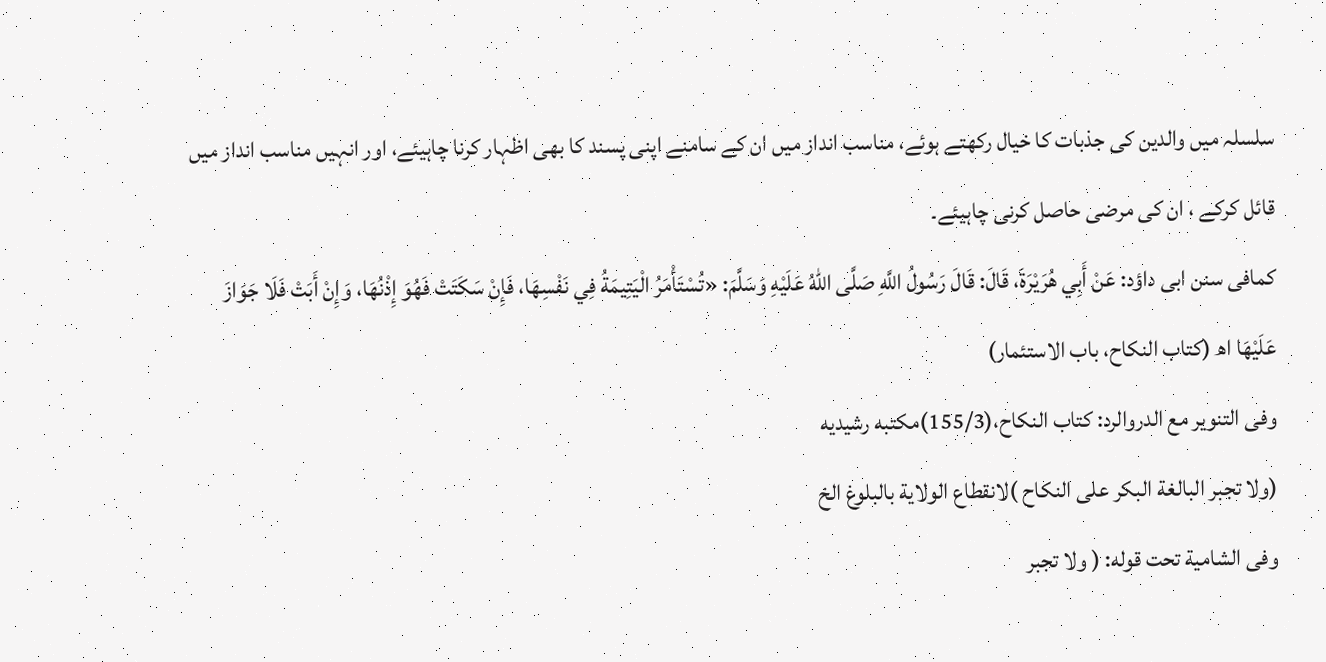سلسلہ میں والدین کی جذبات کا خیال رکھتے ہوئے، مناسب انداز میں ان کے سامنے اپنی پسند کا بھی اظہار کرنا چاہیئے، اور انہیں مناسب انداز میں قائل کرکے ، ان کی مرضی حاصل کرنی چاہیئے۔
کمافی سنن ابی داؤد: عَنْ أَبِي هُرَيْرَةَ، قَالَ: قَالَ رَسُولُ اللَّهِ صَلَّى اللهُ عَلَيْهِ وَسَلَّمَ: «تُسْتَأْمَرُ الْيَتِيمَةُ فِي نَفْسِهَا، فَإِنْ سَكَتَتْ فَهُوَ إِذْنُهَا، وَإِنْ أَبَتْ فَلَا جَوَازَ عَلَيْهَا اھ (کتاب النکاح، باب الاستئمار)
وفی التنویر مع الدروالرد: کتاب النکاح،(155/3)مکتبه رشیدیه
(ولا تجبر البالغة البکر علی النکاح )لانقطاع الولایة بالبلوغ الخ
وفی الشامیة تحت قوله: ( ولا تجبر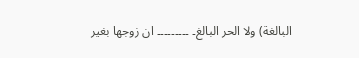البالغة) ولا الحر البالغ۔ ۔۔۔۔۔۔۔۔۔ ان زوجها بغیر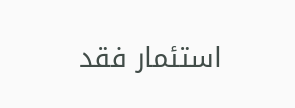استئمار فقد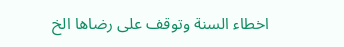اخطاء السنة وتوقف علی رضاها الخ